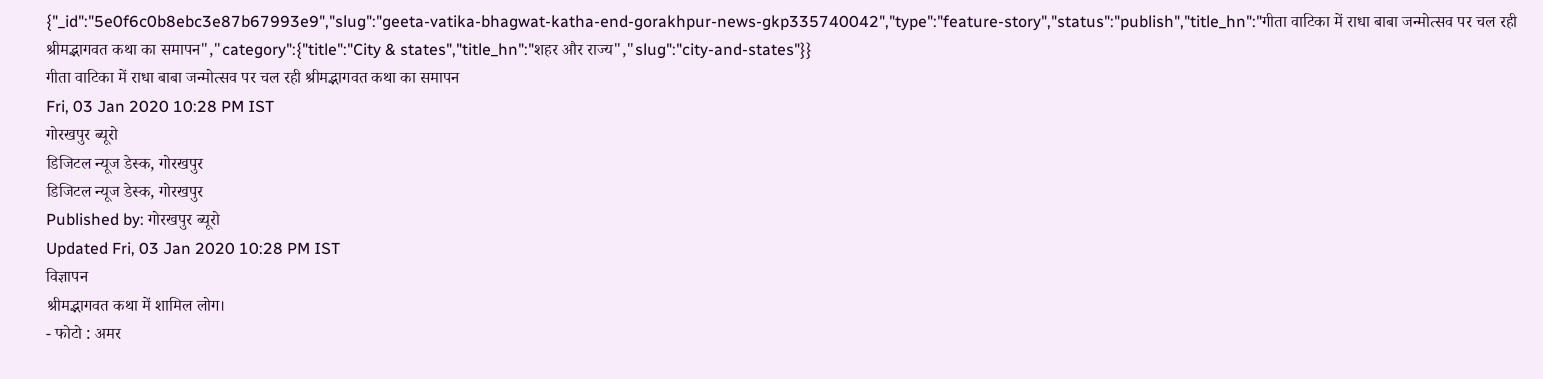{"_id":"5e0f6c0b8ebc3e87b67993e9","slug":"geeta-vatika-bhagwat-katha-end-gorakhpur-news-gkp335740042","type":"feature-story","status":"publish","title_hn":"गीता वाटिका में राधा बाबा जन्मोत्सव पर चल रही श्रीमद्भागवत कथा का समापन","category":{"title":"City & states","title_hn":"शहर और राज्य","slug":"city-and-states"}}
गीता वाटिका में राधा बाबा जन्मोत्सव पर चल रही श्रीमद्भागवत कथा का समापन
Fri, 03 Jan 2020 10:28 PM IST
गोरखपुर ब्यूरो
डिजिटल न्यूज डेस्क, गोरखपुर
डिजिटल न्यूज डेस्क, गोरखपुर
Published by: गोरखपुर ब्यूरो
Updated Fri, 03 Jan 2020 10:28 PM IST
विज्ञापन
श्रीमद्भागवत कथा में शामिल लोग।
- फोटो : अमर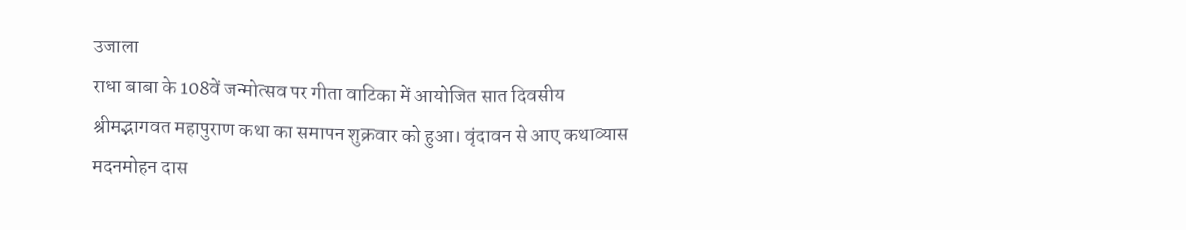उजाला
राधा बाबा के 108वें जन्मोत्सव पर गीता वाटिका में आयोजित सात दिवसीय श्रीमद्भागवत महापुराण कथा का समापन शुक्रवार को हुआ। वृंदावन से आए कथाव्यास मदनमोहन दास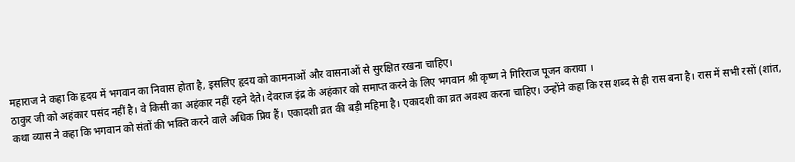महाराज ने कहा कि हृदय में भगवान का निवास होता है, इसलिए हृदय को कामनाओं और वासनाओं से सुरक्षित रखना चाहिए।
ठाकुर जी को अहंकार पसंद नहीं है। वे किसी का अहंकार नहीं रहने देते। देवराज इंद्र के अहंकार को समाप्त करने के लिए भगवान श्री कृष्ण ने गिरिराज पूजन कराया ।
कथा व्यास ने कहा कि भगवान को संतों की भक्ति करने वाले अधिक प्रिय हैं। एकादशी व्रत की बड़ी महिमा है। एकादशी का व्रत अवश्य करना चाहिए। उन्होंने कहा कि रस शब्द से ही रास बना है। रास में सभी रसों (शांत,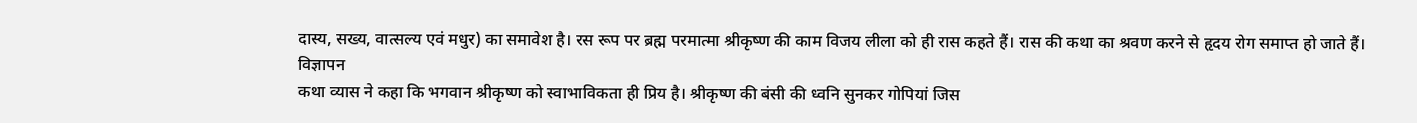दास्य, सख्य, वात्सल्य एवं मधुर) का समावेश है। रस रूप पर ब्रह्म परमात्मा श्रीकृष्ण की काम विजय लीला को ही रास कहते हैं। रास की कथा का श्रवण करने से हृदय रोग समाप्त हो जाते हैं।
विज्ञापन
कथा व्यास ने कहा कि भगवान श्रीकृष्ण को स्वाभाविकता ही प्रिय है। श्रीकृष्ण की बंसी की ध्वनि सुनकर गोपियां जिस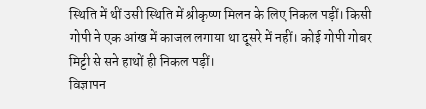स्थिति में थीं उसी स्थिति में श्रीकृष्ण मिलन के लिए निकल पड़ीं। किसी गोपी ने एक आंख में काजल लगाया था दूसरे में नहीं। कोई गोपी गोबर मिट्टी से सने हाथों ही निकल पड़ीं।
विज्ञापन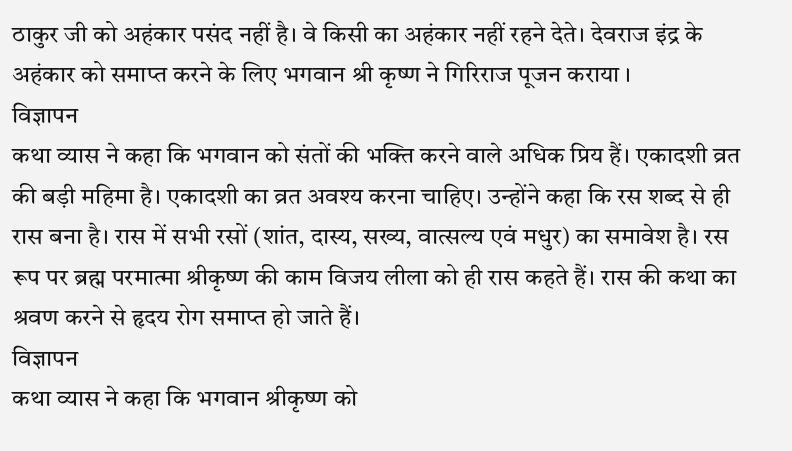ठाकुर जी को अहंकार पसंद नहीं है। वे किसी का अहंकार नहीं रहने देते। देवराज इंद्र के अहंकार को समाप्त करने के लिए भगवान श्री कृष्ण ने गिरिराज पूजन कराया ।
विज्ञापन
कथा व्यास ने कहा कि भगवान को संतों की भक्ति करने वाले अधिक प्रिय हैं। एकादशी व्रत की बड़ी महिमा है। एकादशी का व्रत अवश्य करना चाहिए। उन्होंने कहा कि रस शब्द से ही रास बना है। रास में सभी रसों (शांत, दास्य, सख्य, वात्सल्य एवं मधुर) का समावेश है। रस रूप पर ब्रह्म परमात्मा श्रीकृष्ण की काम विजय लीला को ही रास कहते हैं। रास की कथा का श्रवण करने से हृदय रोग समाप्त हो जाते हैं।
विज्ञापन
कथा व्यास ने कहा कि भगवान श्रीकृष्ण को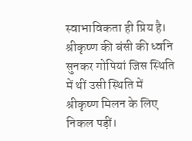स्वाभाविकता ही प्रिय है। श्रीकृष्ण की बंसी की ध्वनि सुनकर गोपियां जिस स्थिति में थीं उसी स्थिति में श्रीकृष्ण मिलन के लिए निकल पड़ीं।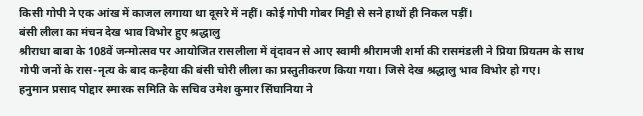किसी गोपी ने एक आंख में काजल लगाया था दूसरे में नहीं। कोई गोपी गोबर मिट्टी से सने हाथों ही निकल पड़ीं।
बंसी लीला का मंचन देख भाव विभोर हुए श्रद्धालु
श्रीराधा बाबा के 108वें जन्मोत्सव पर आयोजित रासलीला में वृंदावन से आए स्वामी श्रीरामजी शर्मा की रासमंडली ने प्रिया प्रियतम के साथ गोपी जनों के रास-नृत्य के बाद कन्हैया की बंसी चोरी लीला का प्रस्तुतीकरण किया गया। जिसे देख श्रद्धालु भाव विभोर हो गए।
हनुमान प्रसाद पोद्दार स्मारक समिति के सचिव उमेश कुमार सिंघानिया ने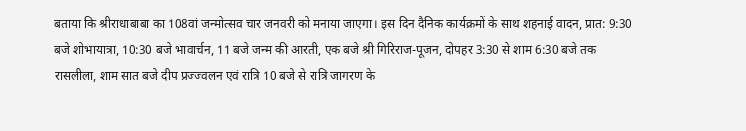बताया कि श्रीराधाबाबा का 108वां जन्मोत्सव चार जनवरी को मनाया जाएगा। इस दिन दैनिक कार्यक्रमों के साथ शहनाई वादन, प्रात: 9:30 बजे शोभायात्रा, 10:30 बजे भावार्चन, 11 बजे जन्म की आरती, एक बजे श्री गिरिराज-पूजन, दोपहर 3:30 से शाम 6:30 बजे तक रासलीला, शाम सात बजे दीप प्रज्ज्वलन एवं रात्रि 10 बजे से रात्रि जागरण के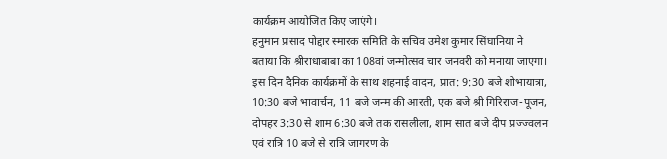कार्यक्रम आयोजित किए जाएंगे।
हनुमान प्रसाद पोद्दार स्मारक समिति के सचिव उमेश कुमार सिंघानिया ने बताया कि श्रीराधाबाबा का 108वां जन्मोत्सव चार जनवरी को मनाया जाएगा। इस दिन दैनिक कार्यक्रमों के साथ शहनाई वादन, प्रात: 9:30 बजे शोभायात्रा, 10:30 बजे भावार्चन, 11 बजे जन्म की आरती, एक बजे श्री गिरिराज-पूजन, दोपहर 3:30 से शाम 6:30 बजे तक रासलीला, शाम सात बजे दीप प्रज्ज्वलन एवं रात्रि 10 बजे से रात्रि जागरण के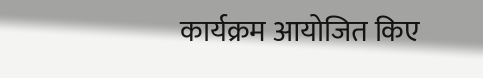कार्यक्रम आयोजित किए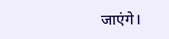जाएंगे।